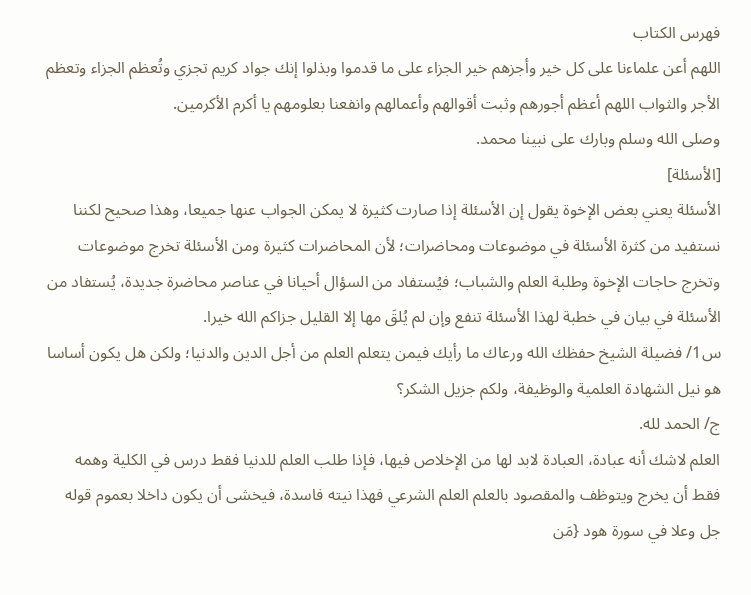فهرس الكتاب
اللهم أعن علماءنا على كل خير وأجزهم خير الجزاء على ما قدموا وبذلوا إنك جواد كريم تجزي وتُعظم الجزاء وتعظم الأجر والثواب اللهم أعظم أجورهم وثبت أقوالهم وأعمالهم وانفعنا بعلومهم يا أكرم الأكرمين.
وصلى الله وسلم وبارك على نبينا محمد.
[الأسئلة]
الأسئلة يعني بعض الإخوة يقول إن الأسئلة إذا صارت كثيرة لا يمكن الجواب عنها جميعا، وهذا صحيح لكننا نستفيد من كثرة الأسئلة في موضوعات ومحاضرات؛ لأن المحاضرات كثيرة ومن الأسئلة تخرج موضوعات وتخرج حاجات الإخوة وطلبة العلم والشباب؛ فيُستفاد من السؤال أحيانا في عناصر محاضرة جديدة، يُستفاد من الأسئلة في بيان في خطبة لهذا الأسئلة تنفع وإن لم يُلقَ مها إلا القليل جزاكم الله خيرا.
س1/ فضيلة الشيخ حفظك الله ورعاك ما رأيك فيمن يتعلم العلم من أجل الدين والدنيا؛ ولكن هل يكون أساسا هو نيل الشهادة العلمية والوظيفة، ولكم جزيل الشكر؟
ج/ الحمد لله.
العلم لاشك أنه عبادة، العبادة لابد لها من الإخلاص فيها، فإذا طلب العلم للدنيا فقط درس في الكلية وهمه فقط أن يخرج ويتوظف والمقصود بالعلم العلم الشرعي فهذا نيته فاسدة، فيخشى أن يكون داخلا بعموم قوله جل وعلا في سورة هود {مَن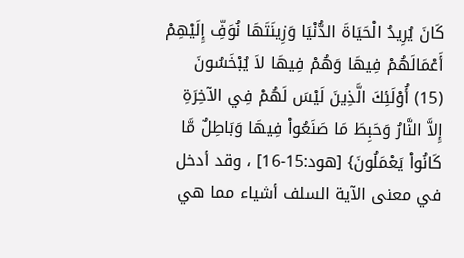كَانَ يُرِيدُ الْحَيَاةَ الدُّنْيَا وَزِينَتَهَا نُوَفِّ إِلَيْهِمْ أَعْمَالَهُمْ فِيهَا وَهُمْ فِيهَا لاَ يُبْخَسُونَ (15) أُوْلَئِكَ الَّذِينَ لَيْسَ لَهُمْ فِي الآخِرَةِ إِلاَّ النَّارُ وَحَبِطَ مَا صَنَعُواْ فِيهَا وَبَاطِلٌ مَّا كَانُواْ يَعْمَلُونَ} [هود:15-16] ، وقد أدخل في معنى الآية السلف أشياء مما هي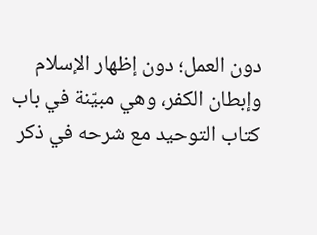دون العمل؛ دون إظهار الإسلام وإبطان الكفر، وهي مبيّنة في باب كتاب التوحيد مع شرحه في ذكر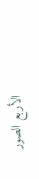الأربع الصور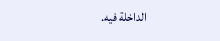الداخلة فيه.